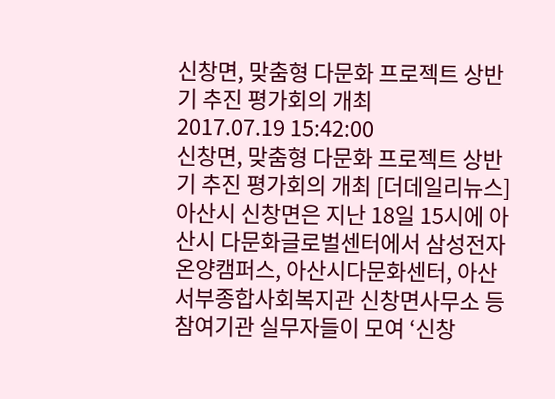신창면, 맞춤형 다문화 프로젝트 상반기 추진 평가회의 개최
2017.07.19 15:42:00
신창면, 맞춤형 다문화 프로젝트 상반기 추진 평가회의 개최 [더데일리뉴스]아산시 신창면은 지난 18일 15시에 아산시 다문화글로벌센터에서 삼성전자 온양캠퍼스, 아산시다문화센터, 아산서부종합사회복지관 신창면사무소 등 참여기관 실무자들이 모여 ‘신창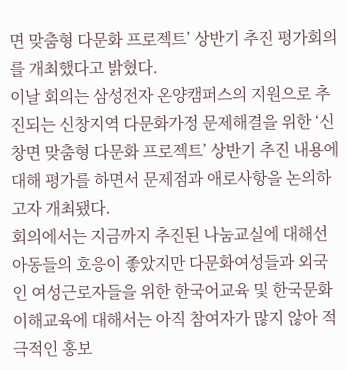면 맞춤형 다문화 프로젝트’ 상반기 추진 평가회의를 개최했다고 밝혔다.
이날 회의는 삼성전자 온양캠퍼스의 지원으로 추진되는 신창지역 다문화가정 문제해결을 위한 ‘신창면 맞춤형 다문화 프로젝트’ 상반기 추진 내용에 대해 평가를 하면서 문제점과 애로사항을 논의하고자 개최됐다.
회의에서는 지금까지 추진된 나눔교실에 대해선 아동들의 호응이 좋았지만 다문화여성들과 외국인 여성근로자들을 위한 한국어교육 및 한국문화이해교육에 대해서는 아직 참여자가 많지 않아 적극적인 홍보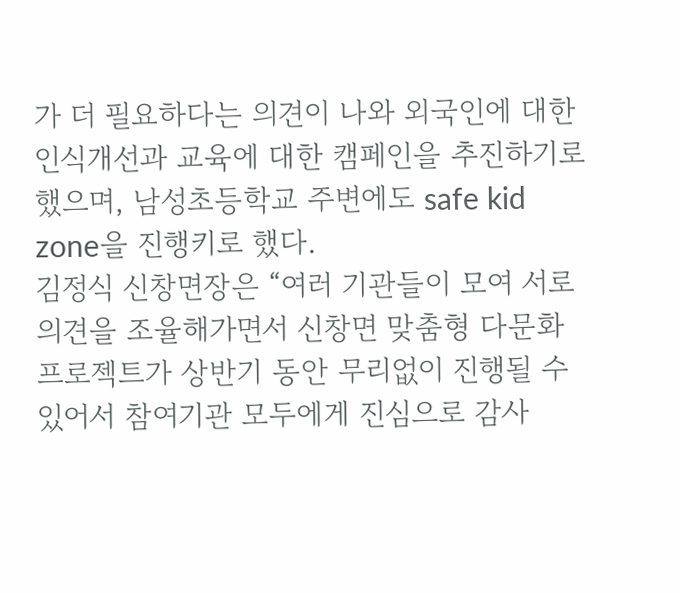가 더 필요하다는 의견이 나와 외국인에 대한 인식개선과 교육에 대한 캠페인을 추진하기로 했으며, 남성초등학교 주변에도 safe kid zone을 진행키로 했다.
김정식 신창면장은 “여러 기관들이 모여 서로 의견을 조율해가면서 신창면 맞춤형 다문화 프로젝트가 상반기 동안 무리없이 진행될 수 있어서 참여기관 모두에게 진심으로 감사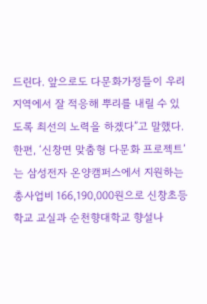드린다. 앞으로도 다문화가정들이 우리 지역에서 잘 적응해 뿌리를 내릴 수 있도록 최선의 노력을 하겠다”고 말했다.
한편, ‘신창면 맞춤형 다문화 프로젝트’는 삼성전자 온양캠퍼스에서 지원하는 총사업비 166,190,000원으로 신창초등학교 교실과 순천향대학교 향설나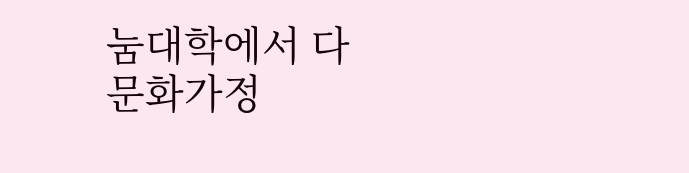눔대학에서 다문화가정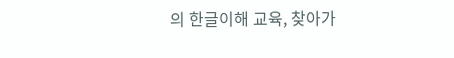의 한글이해 교육, 찾아가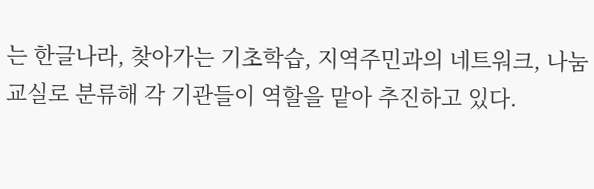는 한글나라, 찾아가는 기초학습, 지역주민과의 네트워크, 나눔교실로 분류해 각 기관들이 역할을 맡아 추진하고 있다.